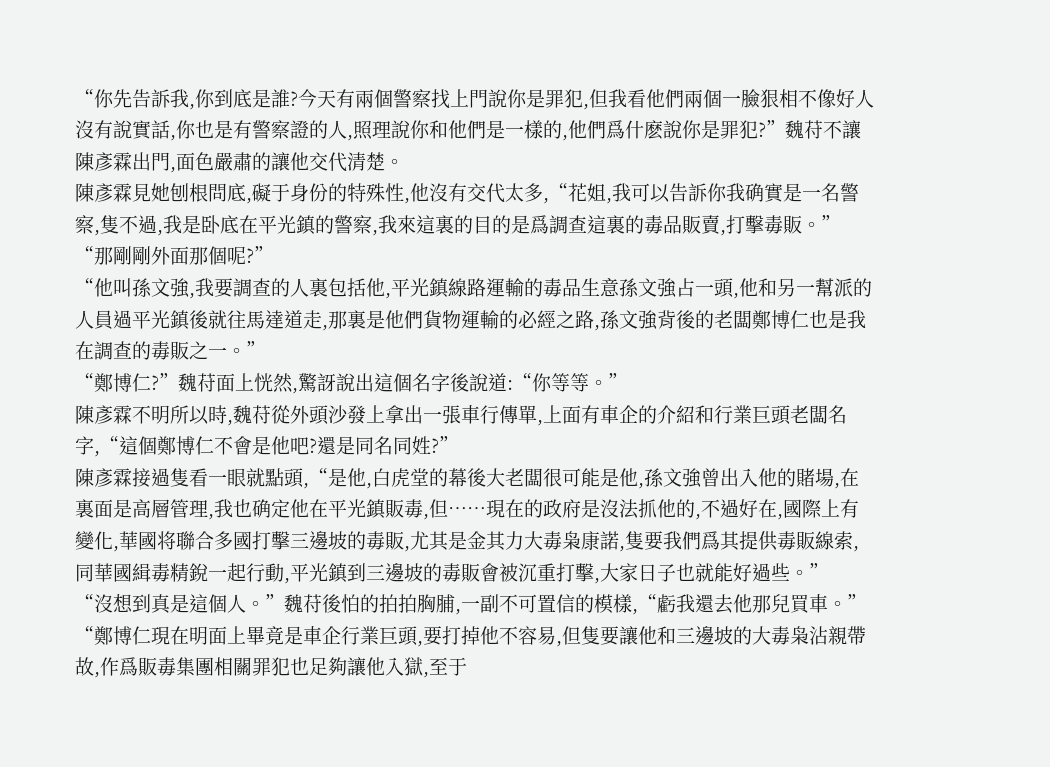“你先告訴我,你到底是誰?今天有兩個警察找上門說你是罪犯,但我看他們兩個一臉狠相不像好人沒有說實話,你也是有警察證的人,照理說你和他們是一樣的,他們爲什麽說你是罪犯?”魏苻不讓陳彥霖出門,面色嚴肅的讓他交代清楚。
陳彥霖見她刨根問底,礙于身份的特殊性,他沒有交代太多,“花姐,我可以告訴你我确實是一名警察,隻不過,我是卧底在平光鎮的警察,我來這裏的目的是爲調查這裏的毒品販賣,打擊毒販。”
“那剛剛外面那個呢?”
“他叫孫文強,我要調查的人裏包括他,平光鎮線路運輸的毒品生意孫文強占一頭,他和另一幫派的人員過平光鎮後就往馬達道走,那裏是他們貨物運輸的必經之路,孫文強背後的老闆鄭博仁也是我在調查的毒販之一。”
“鄭博仁?”魏苻面上恍然,驚訝說出這個名字後說道:“你等等。”
陳彥霖不明所以時,魏苻從外頭沙發上拿出一張車行傳單,上面有車企的介紹和行業巨頭老闆名字,“這個鄭博仁不會是他吧?還是同名同姓?”
陳彥霖接過隻看一眼就點頭,“是他,白虎堂的幕後大老闆很可能是他,孫文強曾出入他的賭場,在裏面是高層管理,我也确定他在平光鎮販毒,但……現在的政府是沒法抓他的,不過好在,國際上有變化,華國将聯合多國打擊三邊坡的毒販,尤其是金其力大毒枭康諾,隻要我們爲其提供毒販線索,同華國緝毒精銳一起行動,平光鎮到三邊坡的毒販會被沉重打擊,大家日子也就能好過些。”
“沒想到真是這個人。”魏苻後怕的拍拍胸脯,一副不可置信的模樣,“虧我還去他那兒買車。”
“鄭博仁現在明面上畢竟是車企行業巨頭,要打掉他不容易,但隻要讓他和三邊坡的大毒枭沾親帶故,作爲販毒集團相關罪犯也足夠讓他入獄,至于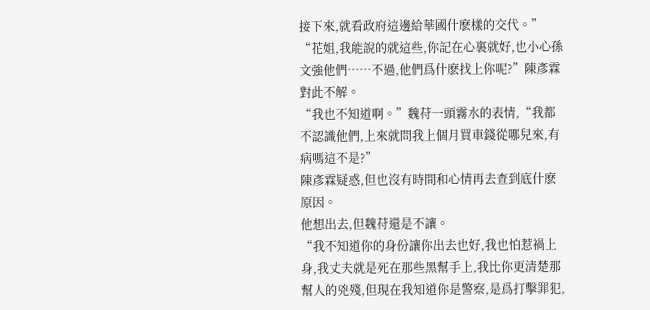接下來,就看政府這邊給華國什麽樣的交代。”
“花姐,我能說的就這些,你記在心裏就好,也小心孫文強他們……不過,他們爲什麽找上你呢?”陳彥霖對此不解。
“我也不知道啊。”魏苻一頭霧水的表情,“我都不認識他們,上來就問我上個月買車錢從哪兒來,有病嗎這不是?”
陳彥霖疑惑,但也沒有時間和心情再去查到底什麽原因。
他想出去,但魏苻還是不讓。
“我不知道你的身份讓你出去也好,我也怕惹禍上身,我丈夫就是死在那些黑幫手上,我比你更清楚那幫人的兇殘,但現在我知道你是警察,是爲打擊罪犯,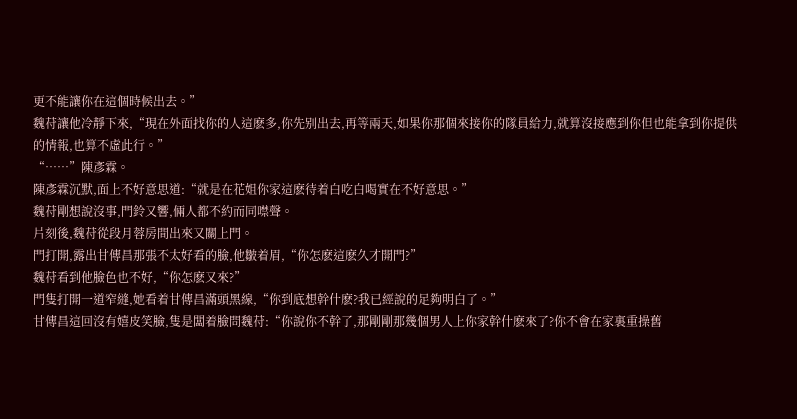更不能讓你在這個時候出去。”
魏苻讓他冷靜下來,“現在外面找你的人這麽多,你先别出去,再等兩天,如果你那個來接你的隊員給力,就算沒接應到你但也能拿到你提供的情報,也算不虛此行。”
“……”陳彥霖。
陳彥霖沉默,面上不好意思道:“就是在花姐你家這麽待着白吃白喝實在不好意思。”
魏苻剛想說沒事,門鈴又響,倆人都不約而同噤聲。
片刻後,魏苻從段月蓉房間出來又關上門。
門打開,露出甘傳昌那張不太好看的臉,他皺着眉,“你怎麽這麽久才開門?”
魏苻看到他臉色也不好,“你怎麽又來?”
門隻打開一道窄縫,她看着甘傳昌滿頭黑線,“你到底想幹什麽?我已經說的足夠明白了。”
甘傳昌這回沒有嬉皮笑臉,隻是闆着臉問魏苻:“你說你不幹了,那剛剛那幾個男人上你家幹什麽來了?你不會在家裏重操舊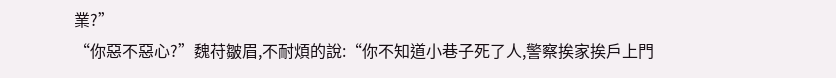業?”
“你惡不惡心?”魏苻皺眉,不耐煩的說:“你不知道小巷子死了人,警察挨家挨戶上門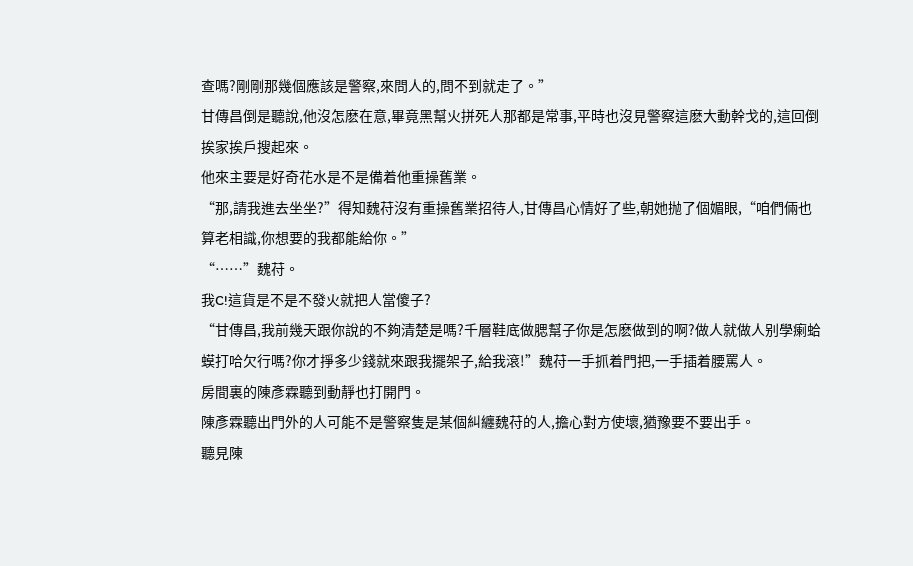查嗎?剛剛那幾個應該是警察,來問人的,問不到就走了。”
甘傳昌倒是聽說,他沒怎麽在意,畢竟黑幫火拼死人那都是常事,平時也沒見警察這麽大動幹戈的,這回倒挨家挨戶搜起來。
他來主要是好奇花水是不是備着他重操舊業。
“那,請我進去坐坐?”得知魏苻沒有重操舊業招待人,甘傳昌心情好了些,朝她抛了個媚眼,“咱們倆也算老相識,你想要的我都能給你。”
“……”魏苻。
我C!這貨是不是不發火就把人當傻子?
“甘傳昌,我前幾天跟你說的不夠清楚是嗎?千層鞋底做腮幫子你是怎麽做到的啊?做人就做人别學瘌蛤蟆打哈欠行嗎?你才掙多少錢就來跟我擺架子,給我滾!”魏苻一手抓着門把,一手插着腰罵人。
房間裏的陳彥霖聽到動靜也打開門。
陳彥霖聽出門外的人可能不是警察隻是某個糾纏魏苻的人,擔心對方使壞,猶豫要不要出手。
聽見陳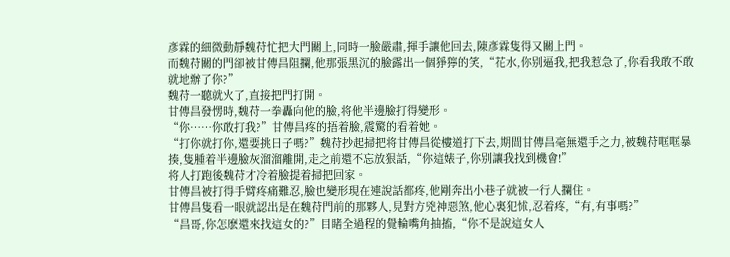彥霖的細微動靜魏苻忙把大門關上,同時一臉嚴肅,揮手讓他回去,陳彥霖隻得又關上門。
而魏苻關的門卻被甘傳昌阻攔,他那張黑沉的臉露出一個猙獰的笑,“花水,你别逼我,把我惹急了,你看我敢不敢就地辦了你?”
魏苻一聽就火了,直接把門打開。
甘傳昌發愣時,魏苻一拳轟向他的臉,将他半邊臉打得變形。
“你……你敢打我?”甘傳昌疼的捂着臉,震驚的看着她。
“打你就打你,還要挑日子嗎?”魏苻抄起掃把将甘傳昌從樓道打下去,期間甘傳昌毫無還手之力,被魏苻哐哐暴揍,隻腫着半邊臉灰溜溜離開,走之前還不忘放狠話,“你這婊子,你别讓我找到機會!”
将人打跑後魏苻才冷着臉提着掃把回家。
甘傳昌被打得手臂疼痛難忍,臉也變形現在連說話都疼,他剛奔出小巷子就被一行人攔住。
甘傳昌隻看一眼就認出是在魏苻門前的那夥人,見對方兇神惡煞,他心裏犯怵,忍着疼,“有,有事嗎?”
“昌哥,你怎麽還來找這女的?”目睹全過程的覺輪嘴角抽搐,“你不是說這女人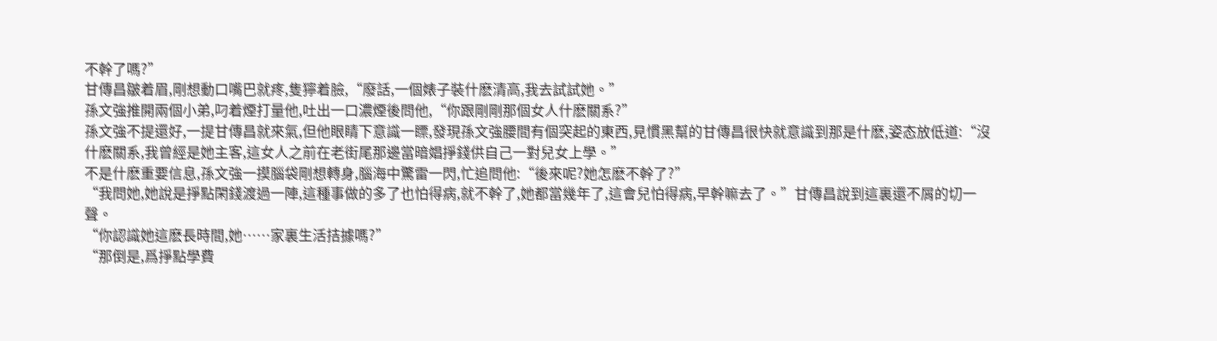不幹了嗎?”
甘傳昌皺着眉,剛想動口嘴巴就疼,隻獰着臉,“廢話,一個婊子裝什麽清高,我去試試她。”
孫文強推開兩個小弟,叼着煙打量他,吐出一口濃煙後問他,“你跟剛剛那個女人什麽關系?”
孫文強不提還好,一提甘傳昌就來氣,但他眼睛下意識一瞟,發現孫文強腰間有個突起的東西,見慣黑幫的甘傳昌很快就意識到那是什麽,姿态放低道:“沒什麽關系,我曾經是她主客,這女人之前在老街尾那邊當暗娼掙錢供自己一對兒女上學。”
不是什麽重要信息,孫文強一摸腦袋剛想轉身,腦海中驚雷一閃,忙追問他:“後來呢?她怎麽不幹了?”
“我問她,她說是掙點閑錢渡過一陣,這種事做的多了也怕得病,就不幹了,她都當幾年了,這會兒怕得病,早幹嘛去了。”甘傳昌說到這裏還不屑的切一聲。
“你認識她這麽長時間,她……家裏生活拮據嗎?”
“那倒是,爲掙點學費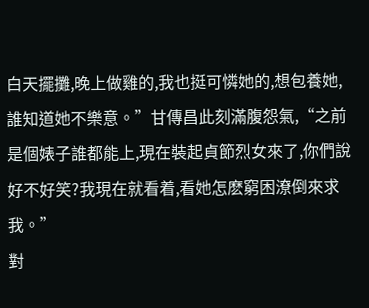白天擺攤,晚上做雞的,我也挺可憐她的,想包養她,誰知道她不樂意。”甘傳昌此刻滿腹怨氣,“之前是個婊子誰都能上,現在裝起貞節烈女來了,你們說好不好笑?我現在就看着,看她怎麽窮困潦倒來求我。”
對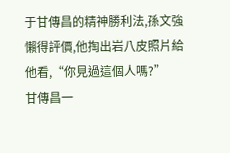于甘傳昌的精神勝利法,孫文強懶得評價,他掏出岩八皮照片給他看,“你見過這個人嗎?”
甘傳昌一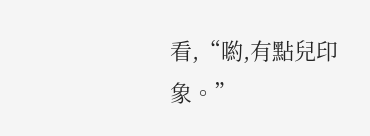看,“喲,有點兒印象。”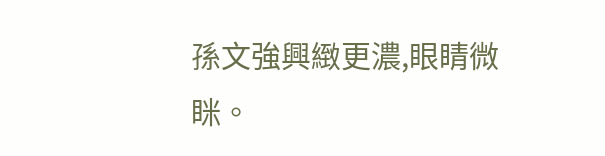孫文強興緻更濃,眼睛微眯。